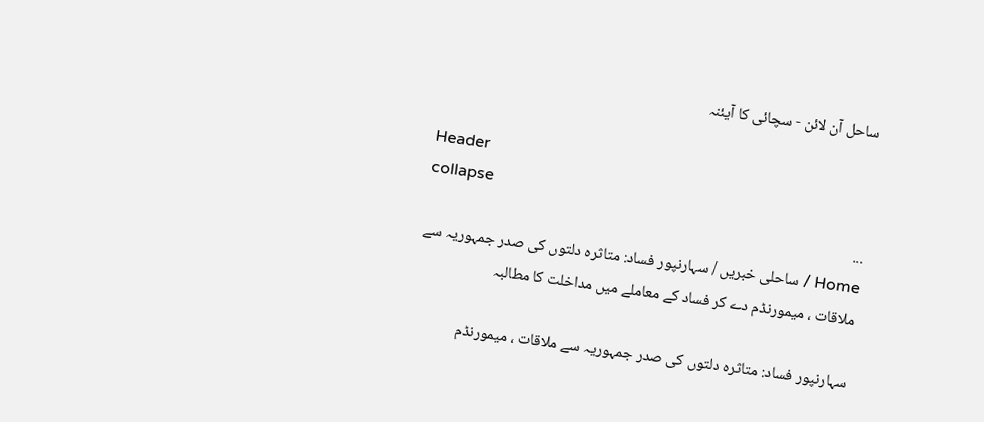ساحل آن لائن - سچائی کا آیئنہ

Header
collapse
...
Home / ساحلی خبریں / سہارنپور فساد: متاثرہ دلتوں کی صدر جمہوریہ سے ملاقات ، میمورنڈم دے کر فساد کے معاملے میں مداخلت کا مطالبہ

سہارنپور فساد: متاثرہ دلتوں کی صدر جمہوریہ سے ملاقات ، میمورنڈم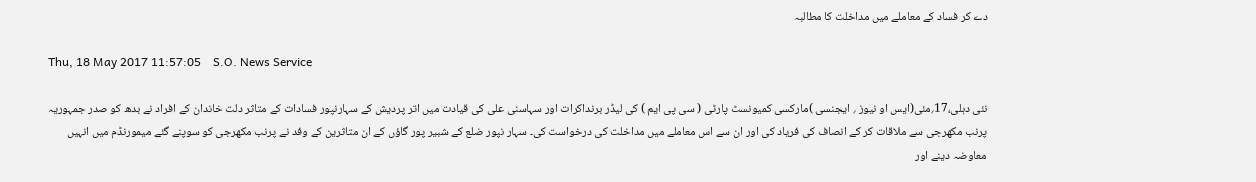دے کر فساد کے معاملے میں مداخلت کا مطالبہ

Thu, 18 May 2017 11:57:05    S.O. News Service

نئی دہلی،17؍مئی(ایس او نیوز ؍ ایجنسی )مارکسی کمیونسٹ پارٹی ( سی پی ایم ) کی لیڈر برنداکرات اور سہاسنی علی کی قیادت میں اتر پردیش کے سہارنپور فسادات کے متاثر دلت خاندان کے افراد نے بدھ کو صدر جمہوریہ پرنب مکھرجی سے ملاقات کر کے انصاف کی فریاد کی اور ان سے اس معاملے میں مداخلت کی درخواست کی۔ سہار نپور ضلع کے شبیر پور گاؤں کے ان متاثرین کے وفد نے پرنب مکھرجی کو سوپنے گئے میمورنڈم میں انہیں معاوضہ دینے اور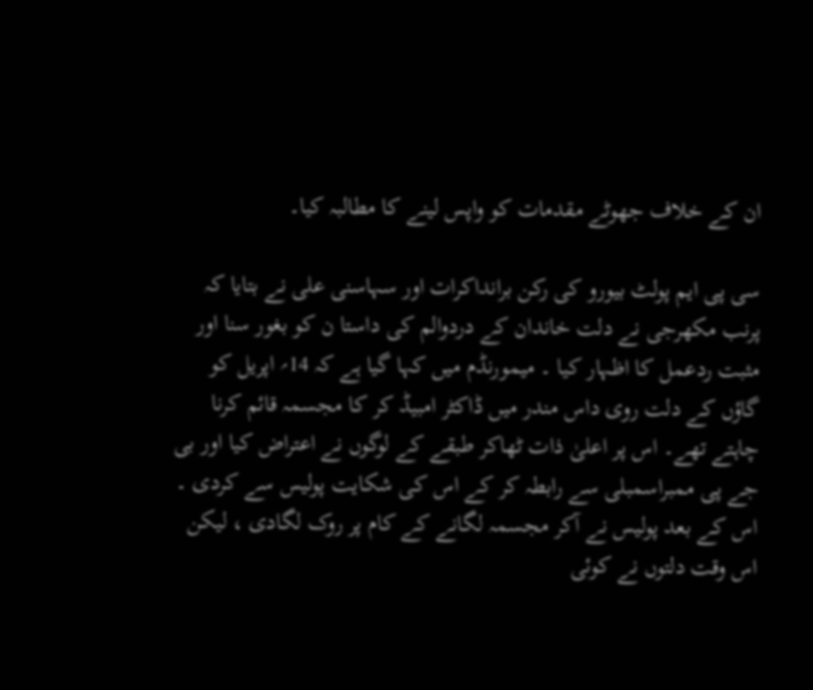ان کے خلاف جھوٹے مقدمات کو واپس لینے کا مطالبہ کیا۔

سی پی ایم پولٹ بیورو کی رکن برانداکرات اور سہاسنی علی نے بتایا کہ پرنب مکھرجی نے دلت خاندان کے دردوالم کی داستا ن کو بغور سنا اور مثبت ردعمل کا اظہار کیا ۔ میمورنڈم میں کہا گیا ہے کہ 14؍ اپریل کو گاؤں کے دلت روی داس مندر میں ڈاکٹر امبیڈ کر کا مجسمہ قائم کرنا چاہتے تھے۔ اس پر اعلیٰ ذات ٹھاکر طبقے کے لوگوں نے اعتراض کیا اور بی جے پی ممبراسمبلی سے رابطہ کر کے اس کی شکایت پولیس سے کردی ۔ اس کے بعد پولیس نے آکر مجسمہ لگانے کے کام پر روک لگادی ، لیکن اس وقت دلتوں نے کوئی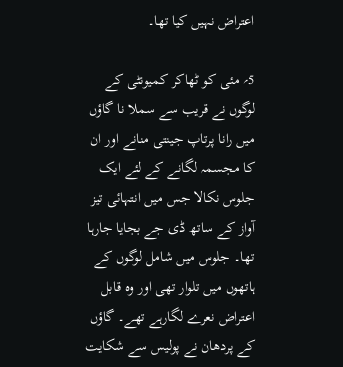اعتراض نہیں کیا تھا۔

5؍ مئی کو ٹھاکر کمیونٹی کے لوگوں نے قریب سے سملا نا گاؤں میں رانا پرتاپ جینتی منانے اور ان کا مجسمہ لگانے کے لئے ایک جلوس نکالا جس میں انتہائی تیز آواز کے ساتھ ڈی جے بجایا جارہا تھا۔ جلوس میں شامل لوگوں کے ہاتھوں میں تلوار تھی اور وہ قابل اعتراض نعرے لگارہے تھے۔ گاؤں کے پردھان نے پولیس سے شکایت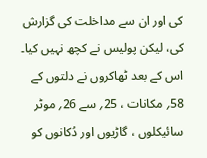کی اور ان سے مداخلت کی گزارش کی، لیکن پولیس نے کچھ نہیں کیا۔ اس کے بعد ٹھاکروں نے دلتوں کے 58؍ مکانات ، 25؍ سے 26؍ موٹر سائیکلوں ، گاڑیوں اور دُکانوں کو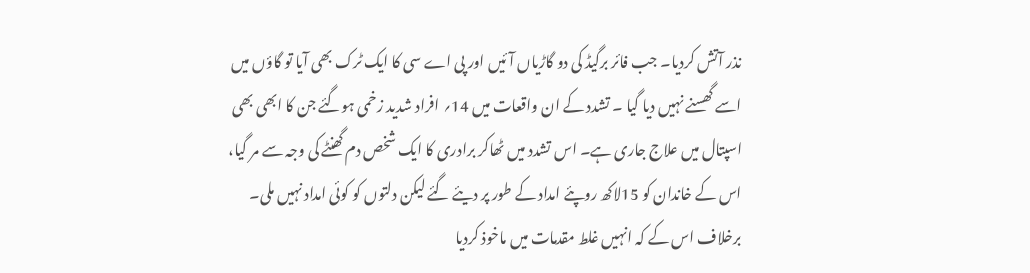نذر آتش کردیا۔ جب فائر برگیڈ کی دو گاڑیاں آئیں اور پی اے سی کا ایک ٹرک بھی آیا تو گاؤں میں اسے گھسنے نہیں دیا گیا ۔ تشدد کے ان واقعات میں 14؍ افراد شدید زخمی ہوگئے جن کا ابھی بھی اسپتال میں علاج جاری ہے۔ اس تشدد میں ٹھاکر برادری کا ایک شخص دم گھنٹے کی وجہ سے مر گیا، اس کے خاندان کو 15لاکھ روپئے امداد کے طور پر دیئے گئے لیکن دلتوں کو کوئی امداد نہیں ملی۔ برخلاف اس کے کہ انہیں غلط مقدمات میں ماخوذ کردیا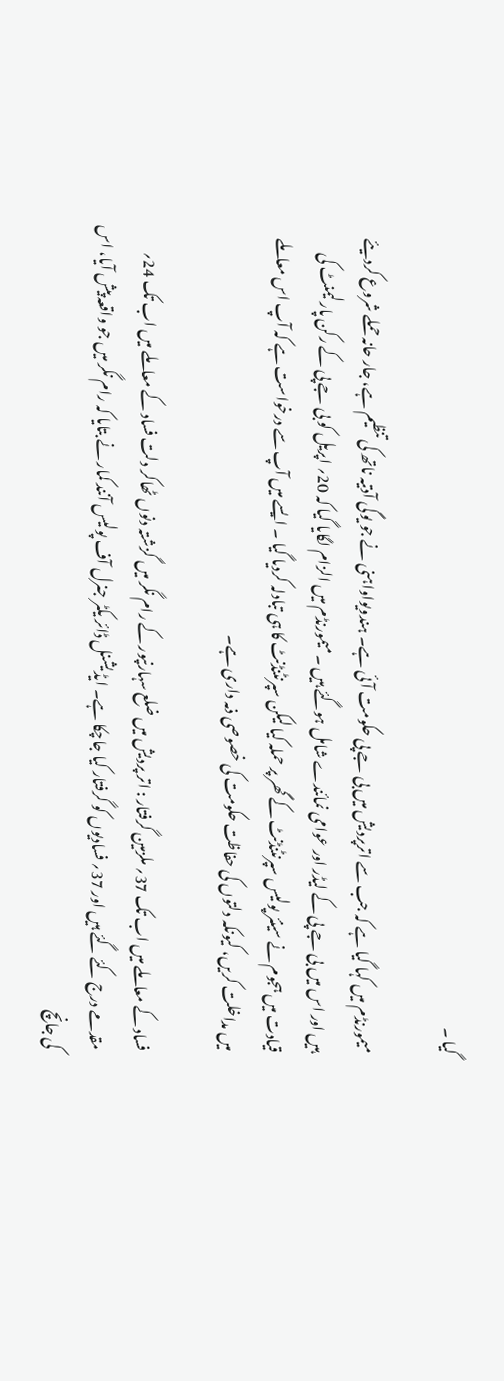گیا ۔

میمورنڈم میں کہا گیا ہے کہ جب سے اترپردیش میں بی جے پی حکومت آئی ہے۔ ہندویواواہنی نے جو یوگی آدتیہ ناتھ کی تنظیم ہے، جار حانہ حملے شروع کردیئے ہیں اور اس میں بی جے پی کے لیڈر اور عوامی نمائندے شامل ہوگئے ہیں ۔ میمورنڈم میں الزام لگایا گیا کہ 20؍ اپریل کو بی جے پی کے رکن پارلیمنٹ کی قیادت میں ہجوم نے سینئر پولیس سپرنٹنڈنٹ کے گھر پر حملہ کیا لیکن سپرنٹنڈنٹ کا ہی تبادلہ کردیا گیا ۔ ایسے میں آپ سے درخواست ہے کہ آپ اس معاملے میں مداخلت کریں، کیونکہ دلتوں کی حفاظت حکومت کی خصوصی ذمہ داری ہے۔

فساد کے معاملے میں اب تک 37؍ ملزمین گرفتار : اتر پردیش میں ضلع سہارنپور کے رام نگر میں گزشتہ دنوں ٹھاکر دلت فساد کے معاملے میں اب تک 24؍ مقدمے درج کئے گئے ہیں اور 37؍ فسادیوں کو گرفتار کیا جاچکا ہے۔ ایڈیشنل ڈائر یکٹر جنرل آف پولیس آنند کمار نے بتایا کہ رام نگر میں جو واقعہ پیش آیا، اس کی جانچ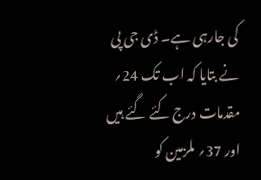کی جارہی ہے۔ ڈی جی پی نے بتایا کہ اب تک 24؍ مقدمات درج کئے گئے ہیں اور 37؍ ملزمین کو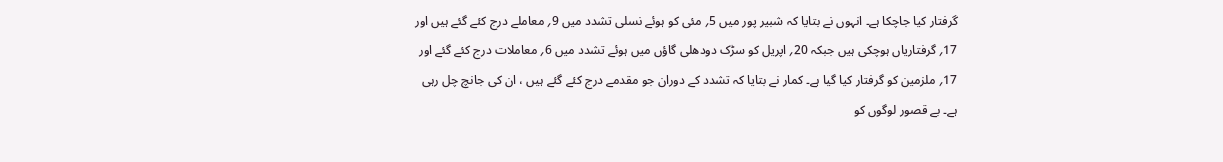گرفتار کیا جاچکا ہے۔ انہوں نے بتایا کہ شبیر پور میں 5؍ مئی کو ہوئے نسلی تشدد میں 9؍ معاملے درج کئے گئے ہیں اور 17؍ گرفتاریاں ہوچکی ہیں جبکہ 20؍ اپریل کو سڑک دودھلی گاؤں میں ہوئے تشدد میں 6؍ معاملات درج کئے گئے اور 17؍ ملزمین کو گرفتار کیا گیا ہے۔ کمار نے بتایا کہ تشدد کے دوران جو مقدمے درج کئے گئے ہیں ، ان کی جانچ چل رہی ہے۔ بے قصور لوگوں کو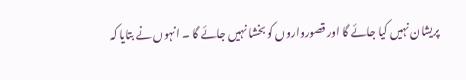پریشان نہیں کیا جائے گا اور قصورواروں کو بخشا نہیں جائے گا ۔ انہوں نے بتایا کہ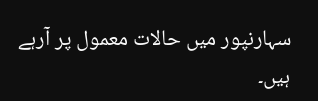سہارنپور میں حالات معمول پر آرہے ہیں۔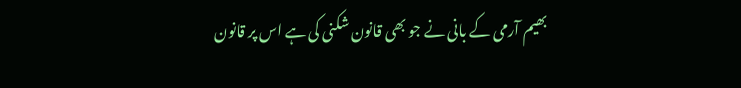بھیم آرمی کے بانی نے جو بھی قانون شکنی کی ہے اس پر قانون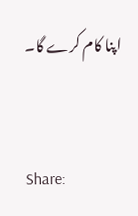اپنا کام کرے گا۔


Share: